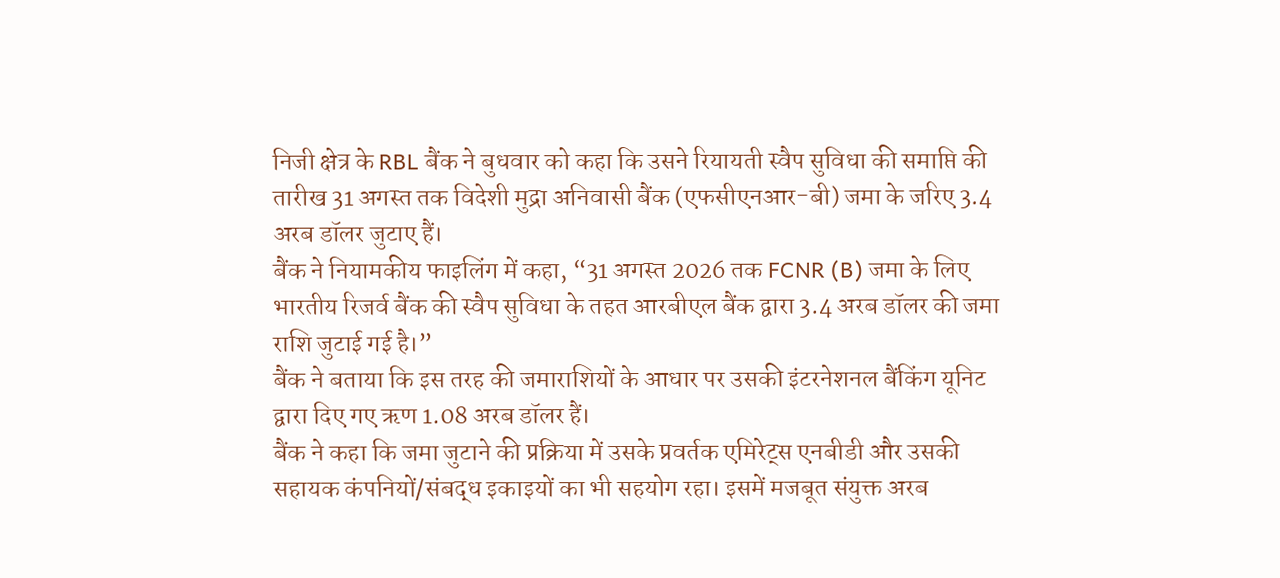निजी क्षेत्र के RBL बैंक ने बुधवार को कहा कि उसने रियायती स्वैप सुविधा की समाप्ति की तारीख 31 अगस्त तक विदेशी मुद्रा अनिवासी बैंक (एफसीएनआर-बी) जमा के जरिए 3.4 अरब डॉलर जुटाए हैं।
बैंक ने नियामकीय फाइलिंग में कहा, “31 अगस्त 2026 तक FCNR (B) जमा के लिए भारतीय रिजर्व बैंक की स्वैप सुविधा के तहत आरबीएल बैंक द्वारा 3.4 अरब डॉलर की जमा राशि जुटाई गई है।”
बैंक ने बताया कि इस तरह की जमाराशियों के आधार पर उसकी इंटरनेशनल बैंकिंग यूनिट द्वारा दिए गए ऋण 1.08 अरब डॉलर हैं।
बैंक ने कहा कि जमा जुटाने की प्रक्रिया में उसके प्रवर्तक एमिरेट्स एनबीडी और उसकी सहायक कंपनियों/संबद्ध इकाइयों का भी सहयोग रहा। इसमें मजबूत संयुक्त अरब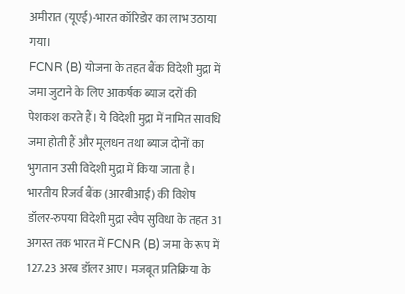अमीरात (यूएई)-भारत कॉरिडोर का लाभ उठाया गया।
FCNR (B) योजना के तहत बैंक विदेशी मुद्रा में जमा जुटाने के लिए आकर्षक ब्याज दरों की पेशकश करते हैं। ये विदेशी मुद्रा में नामित सावधि जमा होती हैं और मूलधन तथा ब्याज दोनों का भुगतान उसी विदेशी मुद्रा में किया जाता है।
भारतीय रिजर्व बैंक (आरबीआई) की विशेष डॉलर-रुपया विदेशी मुद्रा स्वैप सुविधा के तहत 31 अगस्त तक भारत में FCNR (B) जमा के रूप में 127.23 अरब डॉलर आए। मजबूत प्रतिक्रिया के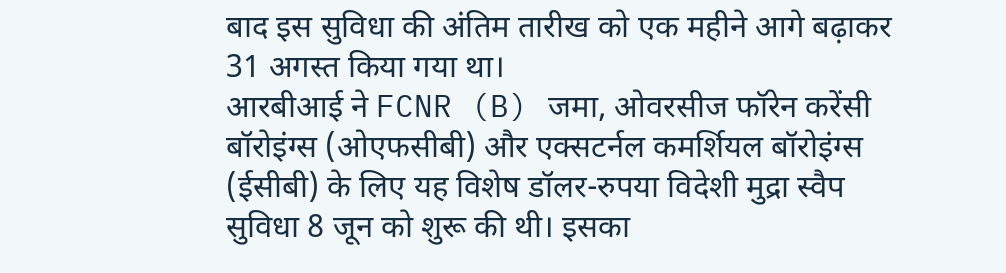बाद इस सुविधा की अंतिम तारीख को एक महीने आगे बढ़ाकर 31 अगस्त किया गया था।
आरबीआई ने FCNR (B) जमा, ओवरसीज फॉरेन करेंसी बॉरोइंग्स (ओएफसीबी) और एक्सटर्नल कमर्शियल बॉरोइंग्स (ईसीबी) के लिए यह विशेष डॉलर-रुपया विदेशी मुद्रा स्वैप सुविधा 8 जून को शुरू की थी। इसका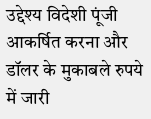उद्देश्य विदेशी पूंजी आकर्षित करना और डॉलर के मुकाबले रुपये में जारी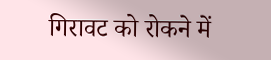गिरावट को रोकने में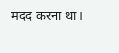मदद करना था।